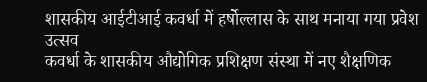शासकीय आईटीआई कवर्धा में हर्षोल्लास के साथ मनाया गया प्रवेश उत्सव
कवर्धा के शासकीय औद्योगिक प्रशिक्षण संस्था में नए शैक्षणिक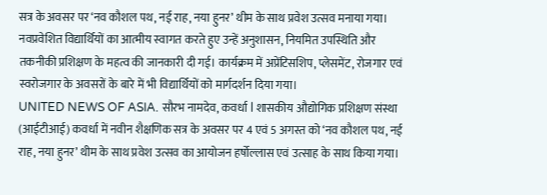सत्र के अवसर पर ‘नव कौशल पथ, नई राह, नया हुनर’ थीम के साथ प्रवेश उत्सव मनाया गया। नवप्रवेशित विद्यार्थियों का आत्मीय स्वागत करते हुए उन्हें अनुशासन, नियमित उपस्थिति और तकनीकी प्रशिक्षण के महत्व की जानकारी दी गई। कार्यक्रम में अप्रेंटिसशिप, प्लेसमेंट, रोजगार एवं स्वरोजगार के अवसरों के बारे में भी विद्यार्थियों को मार्गदर्शन दिया गया।
UNITED NEWS OF ASIA. सौरभ नामदेव, कवर्धा l शासकीय औद्योगिक प्रशिक्षण संस्था (आईटीआई) कवर्धा में नवीन शैक्षणिक सत्र के अवसर पर 4 एवं 5 अगस्त को ‘नव कौशल पथ, नई राह, नया हुनर’ थीम के साथ प्रवेश उत्सव का आयोजन हर्षोल्लास एवं उत्साह के साथ किया गया।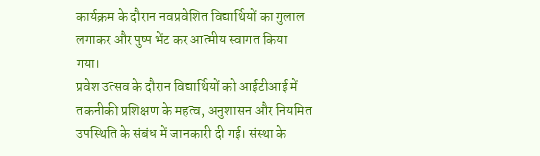कार्यक्रम के दौरान नवप्रवेशित विद्यार्थियों का गुलाल लगाकर और पुष्प भेंट कर आत्मीय स्वागत किया गया।
प्रवेश उत्सव के दौरान विद्यार्थियों को आईटीआई में तकनीकी प्रशिक्षण के महत्व, अनुशासन और नियमित उपस्थिति के संबंध में जानकारी दी गई। संस्था के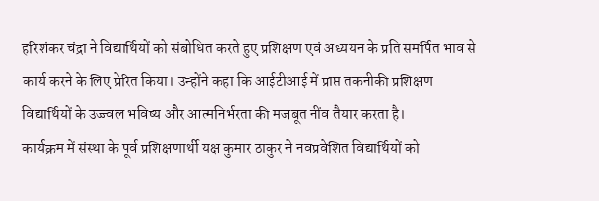हरिशंकर चंद्रा ने विद्यार्थियों को संबोधित करते हुए प्रशिक्षण एवं अध्ययन के प्रति समर्पित भाव से कार्य करने के लिए प्रेरित किया। उन्होंने कहा कि आईटीआई में प्राप्त तकनीकी प्रशिक्षण विद्यार्थियों के उज्ज्वल भविष्य और आत्मनिर्भरता की मजबूत नींव तैयार करता है।
कार्यक्रम में संस्था के पूर्व प्रशिक्षणार्थी यक्ष कुमार ठाकुर ने नवप्रवेशित विद्यार्थियों को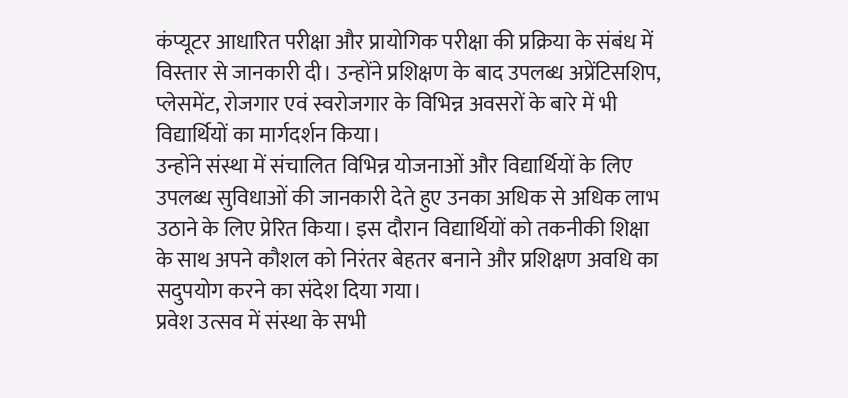कंप्यूटर आधारित परीक्षा और प्रायोगिक परीक्षा की प्रक्रिया के संबंध में विस्तार से जानकारी दी। उन्होंने प्रशिक्षण के बाद उपलब्ध अप्रेंटिसशिप, प्लेसमेंट, रोजगार एवं स्वरोजगार के विभिन्न अवसरों के बारे में भी विद्यार्थियों का मार्गदर्शन किया।
उन्होंने संस्था में संचालित विभिन्न योजनाओं और विद्यार्थियों के लिए उपलब्ध सुविधाओं की जानकारी देते हुए उनका अधिक से अधिक लाभ उठाने के लिए प्रेरित किया। इस दौरान विद्यार्थियों को तकनीकी शिक्षा के साथ अपने कौशल को निरंतर बेहतर बनाने और प्रशिक्षण अवधि का सदुपयोग करने का संदेश दिया गया।
प्रवेश उत्सव में संस्था के सभी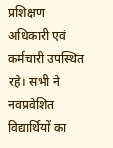प्रशिक्षण अधिकारी एवं कर्मचारी उपस्थित रहे। सभी ने नवप्रवेशित विद्यार्थियों का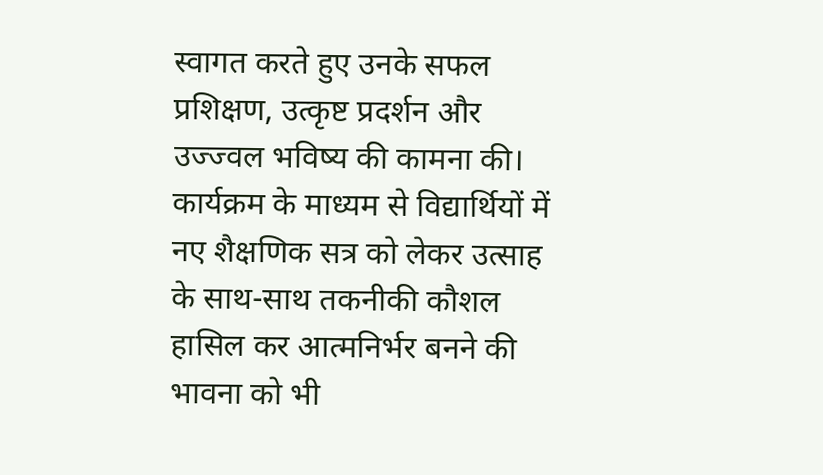स्वागत करते हुए उनके सफल प्रशिक्षण, उत्कृष्ट प्रदर्शन और उज्ज्वल भविष्य की कामना की। कार्यक्रम के माध्यम से विद्यार्थियों में नए शैक्षणिक सत्र को लेकर उत्साह के साथ-साथ तकनीकी कौशल हासिल कर आत्मनिर्भर बनने की भावना को भी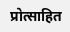प्रोत्साहित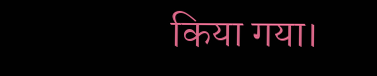किया गया।